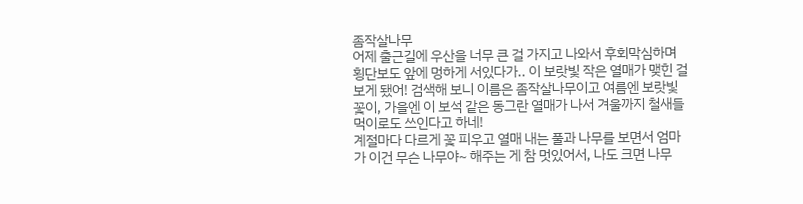좀작살나무
어제 출근길에 우산을 너무 큰 걸 가지고 나와서 후회막심하며 횡단보도 앞에 멍하게 서있다가.. 이 보랏빛 작은 열매가 맺힌 걸 보게 됐어! 검색해 보니 이름은 좀작살나무이고 여름엔 보랏빛 꽃이, 가을엔 이 보석 같은 동그란 열매가 나서 겨울까지 철새들 먹이로도 쓰인다고 하네!
계절마다 다르게 꽃 피우고 열매 내는 풀과 나무를 보면서 엄마가 이건 무슨 나무야~ 해주는 게 참 멋있어서, 나도 크면 나무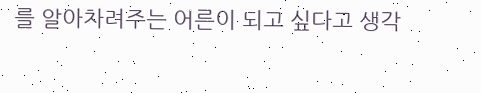를 알아차려주는 어른이 되고 싶다고 생각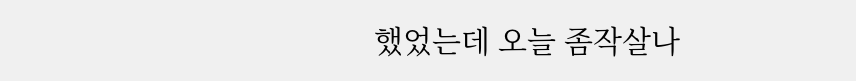했었는데 오늘 좀작살나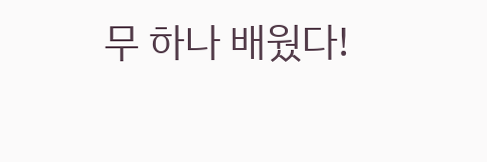무 하나 배웠다!